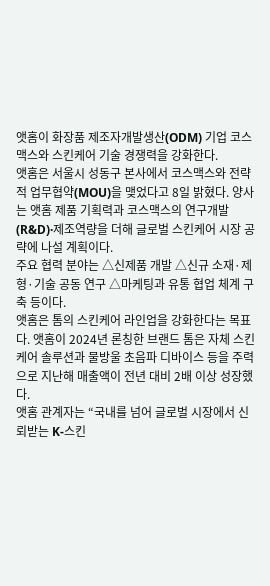앳홈이 화장품 제조자개발생산(ODM) 기업 코스맥스와 스킨케어 기술 경쟁력을 강화한다.
앳홈은 서울시 성동구 본사에서 코스맥스와 전략적 업무협약(MOU)을 맺었다고 8일 밝혔다. 양사는 앳홈 제품 기획력과 코스맥스의 연구개발(R&D)·제조역량을 더해 글로벌 스킨케어 시장 공략에 나설 계획이다.
주요 협력 분야는 △신제품 개발 △신규 소재·제형·기술 공동 연구 △마케팅과 유통 협업 체계 구축 등이다.
앳홈은 톰의 스킨케어 라인업을 강화한다는 목표다. 앳홈이 2024년 론칭한 브랜드 톰은 자체 스킨케어 솔루션과 물방울 초음파 디바이스 등을 주력으로 지난해 매출액이 전년 대비 2배 이상 성장했다.
앳홈 관계자는 “국내를 넘어 글로벌 시장에서 신뢰받는 K-스킨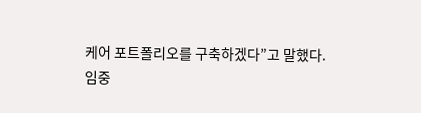케어 포트폴리오를 구축하겠다”고 말했다.
임중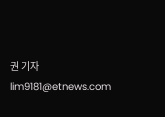권 기자 lim9181@etnews.com